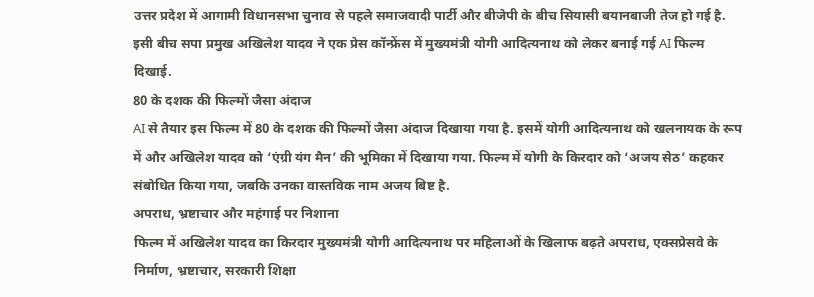उत्तर प्रदेश में आगामी विधानसभा चुनाव से पहले समाजवादी पार्टी और बीजेपी के बीच सियासी बयानबाजी तेज हो गई है. इसी बीच सपा प्रमुख अखिलेश यादव ने एक प्रेस कॉन्फ्रेंस में मुख्यमंत्री योगी आदित्यनाथ को लेकर बनाई गई AI फिल्म दिखाई.
80 के दशक की फिल्मों जैसा अंदाज
AI से तैयार इस फिल्म में 80 के दशक की फिल्मों जैसा अंदाज दिखाया गया है. इसमें योगी आदित्यनाथ को खलनायक के रूप में और अखिलेश यादव को ‘एंग्री यंग मैन’ की भूमिका में दिखाया गया. फिल्म में योगी के किरदार को ‘अजय सेठ’ कहकर संबोधित किया गया, जबकि उनका वास्तविक नाम अजय बिष्ट है.
अपराध, भ्रष्टाचार और महंगाई पर निशाना
फिल्म में अखिलेश यादव का किरदार मुख्यमंत्री योगी आदित्यनाथ पर महिलाओं के खिलाफ बढ़ते अपराध, एक्सप्रेसवे के निर्माण, भ्रष्टाचार, सरकारी शिक्षा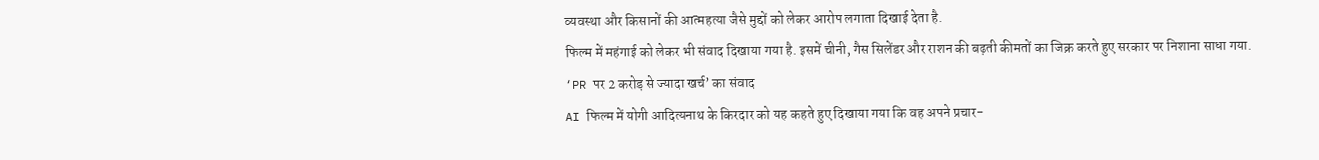व्यवस्था और किसानों की आत्महत्या जैसे मुद्दों को लेकर आरोप लगाता दिखाई देता है.
फिल्म में महंगाई को लेकर भी संवाद दिखाया गया है. इसमें चीनी, गैस सिलेंडर और राशन की बढ़ती कीमतों का जिक्र करते हुए सरकार पर निशाना साधा गया.
‘PR पर 2 करोड़ से ज्यादा खर्च’ का संवाद
AI फिल्म में योगी आदित्यनाथ के किरदार को यह कहते हुए दिखाया गया कि वह अपने प्रचार-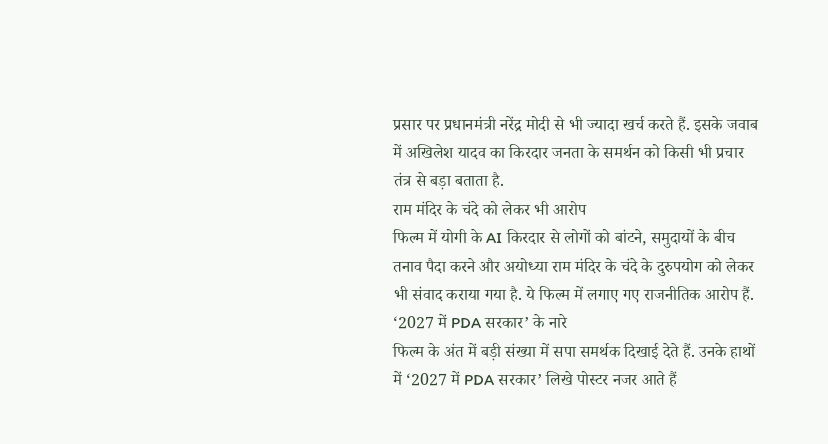प्रसार पर प्रधानमंत्री नरेंद्र मोदी से भी ज्यादा खर्च करते हैं. इसके जवाब में अखिलेश यादव का किरदार जनता के समर्थन को किसी भी प्रचार तंत्र से बड़ा बताता है.
राम मंदिर के चंदे को लेकर भी आरोप
फिल्म में योगी के AI किरदार से लोगों को बांटने, समुदायों के बीच तनाव पैदा करने और अयोध्या राम मंदिर के चंदे के दुरुपयोग को लेकर भी संवाद कराया गया है. ये फिल्म में लगाए गए राजनीतिक आरोप हैं.
‘2027 में PDA सरकार’ के नारे
फिल्म के अंत में बड़ी संख्या में सपा समर्थक दिखाई देते हैं. उनके हाथों में ‘2027 में PDA सरकार’ लिखे पोस्टर नजर आते हैं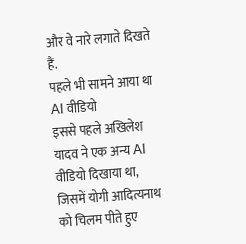और वे नारे लगाते दिखते हैं.
पहले भी सामने आया था AI वीडियो
इससे पहले अखिलेश यादव ने एक अन्य AI वीडियो दिखाया था, जिसमें योगी आदित्यनाथ को चिलम पीते हुए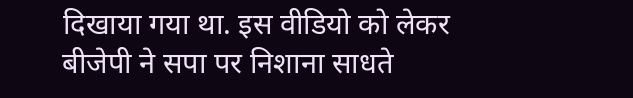दिखाया गया था. इस वीडियो को लेकर बीजेपी ने सपा पर निशाना साधते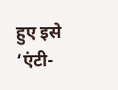हुए इसे ‘एंटी-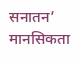सनातन’ मानसिकता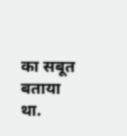का सबूत बताया था.